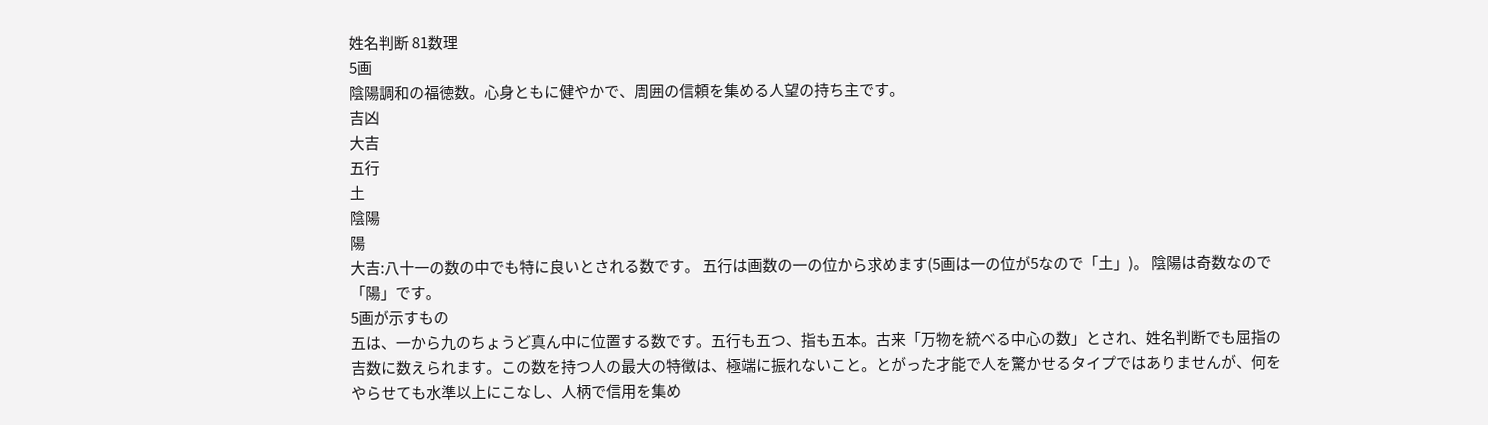姓名判断 81数理
5画
陰陽調和の福徳数。心身ともに健やかで、周囲の信頼を集める人望の持ち主です。
吉凶
大吉
五行
土
陰陽
陽
大吉:八十一の数の中でも特に良いとされる数です。 五行は画数の一の位から求めます(5画は一の位が5なので「土」)。 陰陽は奇数なので「陽」です。
5画が示すもの
五は、一から九のちょうど真ん中に位置する数です。五行も五つ、指も五本。古来「万物を統べる中心の数」とされ、姓名判断でも屈指の吉数に数えられます。この数を持つ人の最大の特徴は、極端に振れないこと。とがった才能で人を驚かせるタイプではありませんが、何をやらせても水準以上にこなし、人柄で信用を集め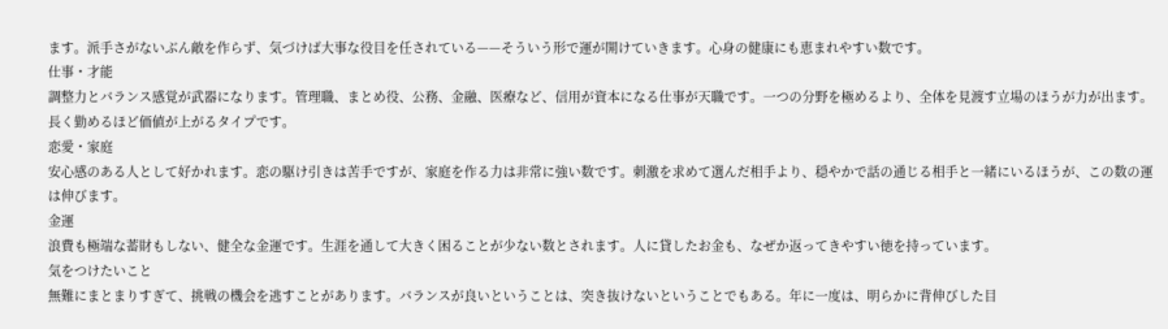ます。派手さがないぶん敵を作らず、気づけば大事な役目を任されている——そういう形で運が開けていきます。心身の健康にも恵まれやすい数です。
仕事・才能
調整力とバランス感覚が武器になります。管理職、まとめ役、公務、金融、医療など、信用が資本になる仕事が天職です。一つの分野を極めるより、全体を見渡す立場のほうが力が出ます。長く勤めるほど価値が上がるタイプです。
恋愛・家庭
安心感のある人として好かれます。恋の駆け引きは苦手ですが、家庭を作る力は非常に強い数です。刺激を求めて選んだ相手より、穏やかで話の通じる相手と一緒にいるほうが、この数の運は伸びます。
金運
浪費も極端な蓄財もしない、健全な金運です。生涯を通して大きく困ることが少ない数とされます。人に貸したお金も、なぜか返ってきやすい徳を持っています。
気をつけたいこと
無難にまとまりすぎて、挑戦の機会を逃すことがあります。バランスが良いということは、突き抜けないということでもある。年に一度は、明らかに背伸びした目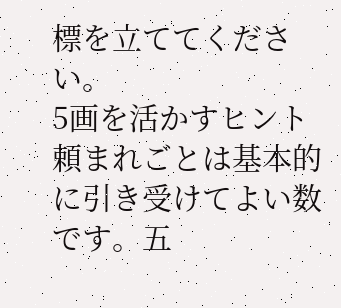標を立ててください。
5画を活かすヒント
頼まれごとは基本的に引き受けてよい数です。五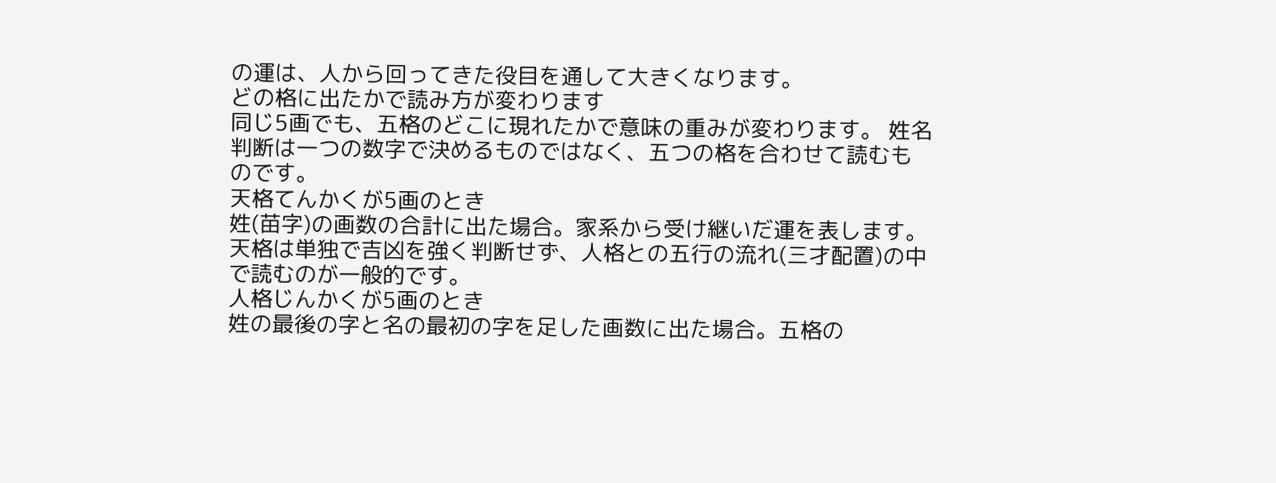の運は、人から回ってきた役目を通して大きくなります。
どの格に出たかで読み方が変わります
同じ5画でも、五格のどこに現れたかで意味の重みが変わります。 姓名判断は一つの数字で決めるものではなく、五つの格を合わせて読むものです。
天格てんかくが5画のとき
姓(苗字)の画数の合計に出た場合。家系から受け継いだ運を表します。天格は単独で吉凶を強く判断せず、人格との五行の流れ(三才配置)の中で読むのが一般的です。
人格じんかくが5画のとき
姓の最後の字と名の最初の字を足した画数に出た場合。五格の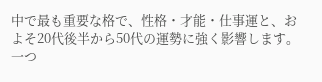中で最も重要な格で、性格・才能・仕事運と、およそ20代後半から50代の運勢に強く影響します。一つ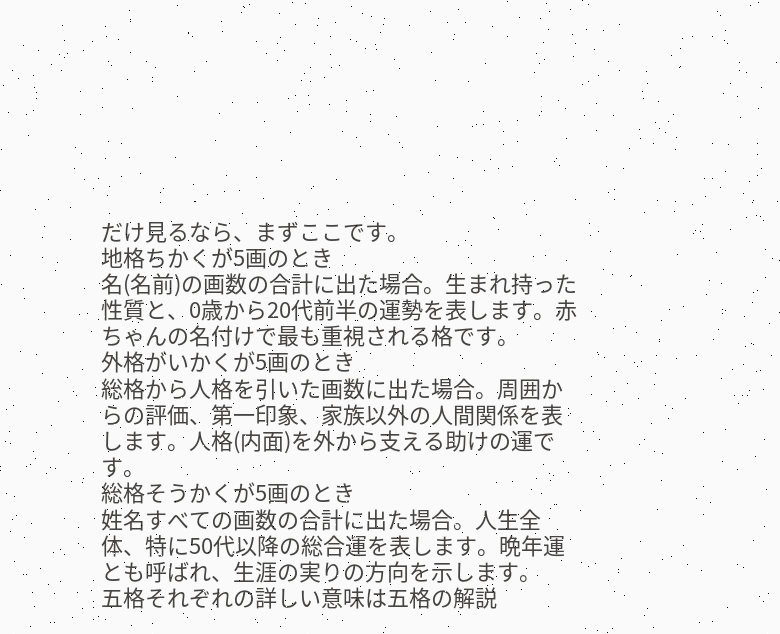だけ見るなら、まずここです。
地格ちかくが5画のとき
名(名前)の画数の合計に出た場合。生まれ持った性質と、0歳から20代前半の運勢を表します。赤ちゃんの名付けで最も重視される格です。
外格がいかくが5画のとき
総格から人格を引いた画数に出た場合。周囲からの評価、第一印象、家族以外の人間関係を表します。人格(内面)を外から支える助けの運です。
総格そうかくが5画のとき
姓名すべての画数の合計に出た場合。人生全体、特に50代以降の総合運を表します。晩年運とも呼ばれ、生涯の実りの方向を示します。
五格それぞれの詳しい意味は五格の解説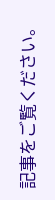記事をご覧ください。